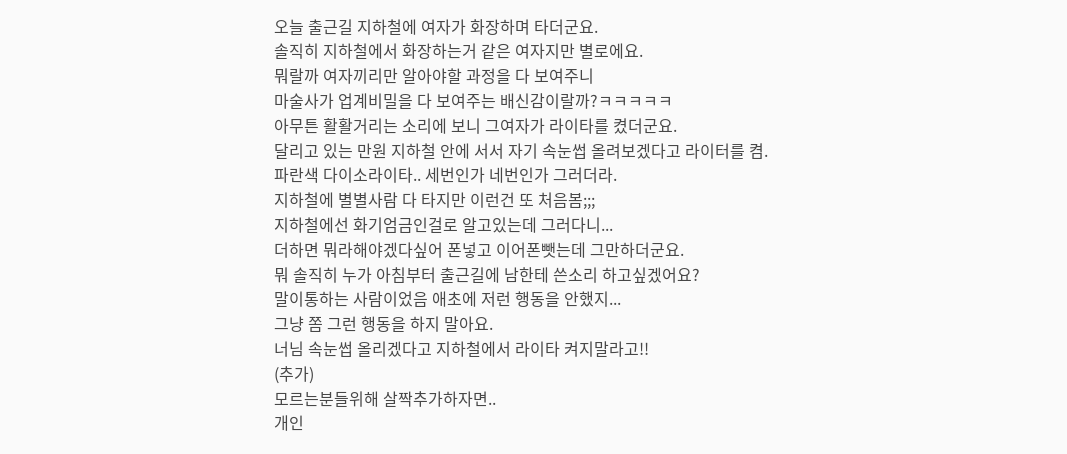오늘 출근길 지하철에 여자가 화장하며 타더군요.
솔직히 지하철에서 화장하는거 같은 여자지만 별로에요.
뭐랄까 여자끼리만 알아야할 과정을 다 보여주니
마술사가 업계비밀을 다 보여주는 배신감이랄까?ㅋㅋㅋㅋㅋ
아무튼 활활거리는 소리에 보니 그여자가 라이타를 켰더군요.
달리고 있는 만원 지하철 안에 서서 자기 속눈썹 올려보겠다고 라이터를 켬.
파란색 다이소라이타.. 세번인가 네번인가 그러더라.
지하철에 별별사람 다 타지만 이런건 또 처음봄;;;
지하철에선 화기엄금인걸로 알고있는데 그러다니...
더하면 뭐라해야겠다싶어 폰넣고 이어폰뺏는데 그만하더군요.
뭐 솔직히 누가 아침부터 출근길에 남한테 쓴소리 하고싶겠어요?
말이통하는 사람이었음 애초에 저런 행동을 안했지...
그냥 쫌 그런 행동을 하지 말아요.
너님 속눈썹 올리겠다고 지하철에서 라이타 켜지말라고!!
(추가)
모르는분들위해 살짝추가하자면..
개인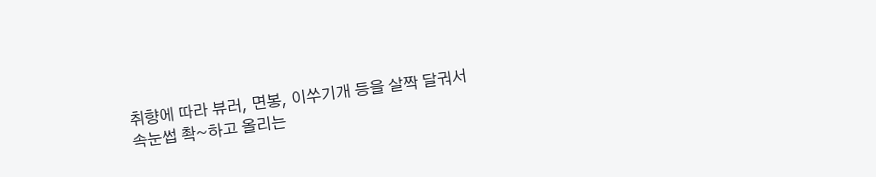취향에 따라 뷰러, 면봉, 이쑤기개 등을 살짝 달궈서
속눈썹 촥~하고 올리는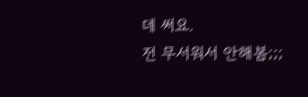데 써요.
전 무서워서 안해봄;;;